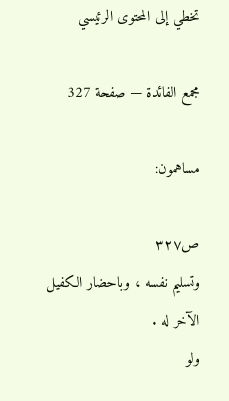تخطي إلى المحتوى الرئيسي

مجمع الفائدة — صفحة 327

مساهمون:

ص٣٢٧
وتسليم نفسه ، وباحضار الكفيل الآخر له .
ولو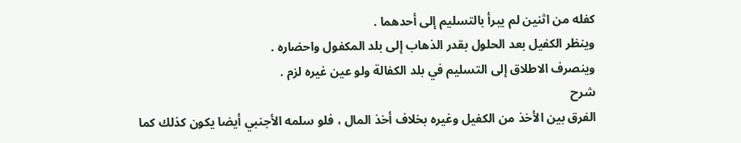كفله من اثنين لم يبرأ بالتسليم إلى أحدهما .
وينظر الكفيل بعد الحلول بقدر الذهاب إلى بلد المكفول واحضاره .
وينصرف الاطلاق إلى التسليم في بلد الكفالة ولو عين غيره لزم .
شرح
الفرق بين الأخذ من الكفيل وغيره بخلاف أخذ المال ، فلو سلمه الأجنبي أيضا يكون كذلك كما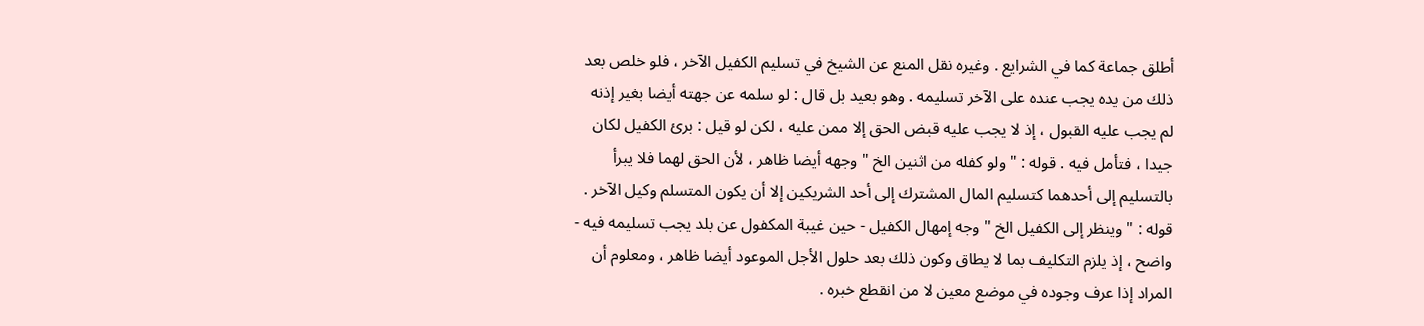أطلق جماعة كما في الشرايع . وغيره نقل المنع عن الشيخ في تسليم الكفيل الآخر ، فلو خلص بعد ذلك من يده يجب عنده على الآخر تسليمه . وهو بعيد بل قال : لو سلمه عن جهته أيضا بغير إذنه لم يجب عليه القبول ، إذ لا يجب عليه قبض الحق إلا ممن عليه ، لكن لو قيل : برئ الكفيل لكان جيدا ، فتأمل فيه . قوله : " ولو كفله من اثنين الخ " وجهه أيضا ظاهر ، لأن الحق لهما فلا يبرأ بالتسليم إلى أحدهما كتسليم المال المشترك إلى أحد الشريكين إلا أن يكون المتسلم وكيل الآخر . قوله : " وينظر إلى الكفيل الخ " وجه إمهال الكفيل - حين غيبة المكفول عن بلد يجب تسليمه فيه - واضح ، إذ يلزم التكليف بما لا يطاق وكون ذلك بعد حلول الأجل الموعود أيضا ظاهر ، ومعلوم أن المراد إذا عرف وجوده في موضع معين لا من انقطع خبره .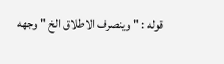قوله : " وينصرف الاطلاق الخ " وجهه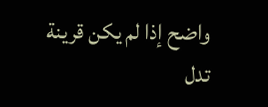واضح إذا لم يكن قرينة تدل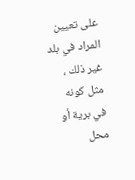على تعيين المراد في بلد غير ذلك ، مثل كونه في برية أو محل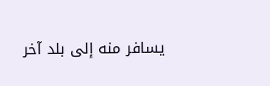يسافر منه إلى بلد آخر